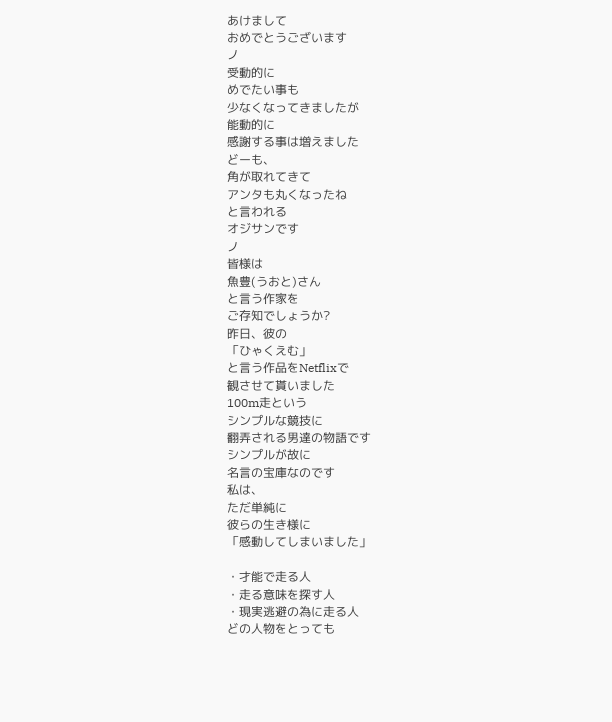あけまして
おめでとうございます
ノ
受動的に
めでたい事も
少なくなってきましたが
能動的に
感謝する事は増えました
どーも、
角が取れてきて
アンタも丸くなったね
と言われる
オジサンです
ノ
皆様は
魚豊(うおと)さん
と言う作家を
ご存知でしょうか?
昨日、彼の
「ひゃくえむ」
と言う作品をNetflixで
観させて貰いました
100m走という
シンプルな競技に
翻弄される男達の物語です
シンプルが故に
名言の宝庫なのです
私は、
ただ単純に
彼らの生き様に
「感動してしまいました」

・才能で走る人
・走る意味を探す人
・現実逃避の為に走る人
どの人物をとっても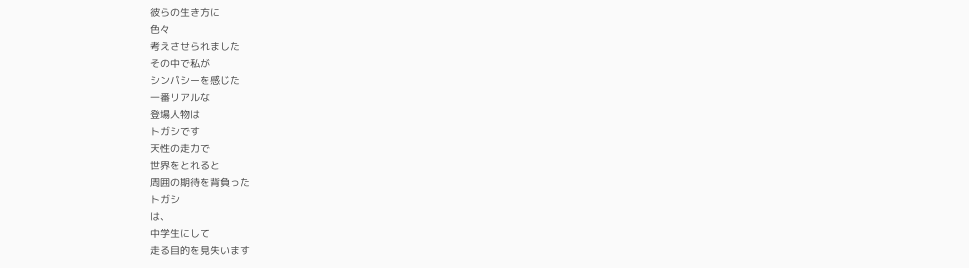彼らの生き方に
色々
考えさせられました
その中で私が
シンパシーを感じた
一番リアルな
登場人物は
トガシです
天性の走力で
世界をとれると
周囲の期待を背負った
トガシ
は、
中学生にして
走る目的を見失います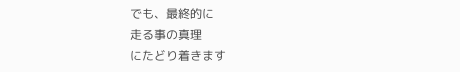でも、最終的に
走る事の真理
にたどり着きます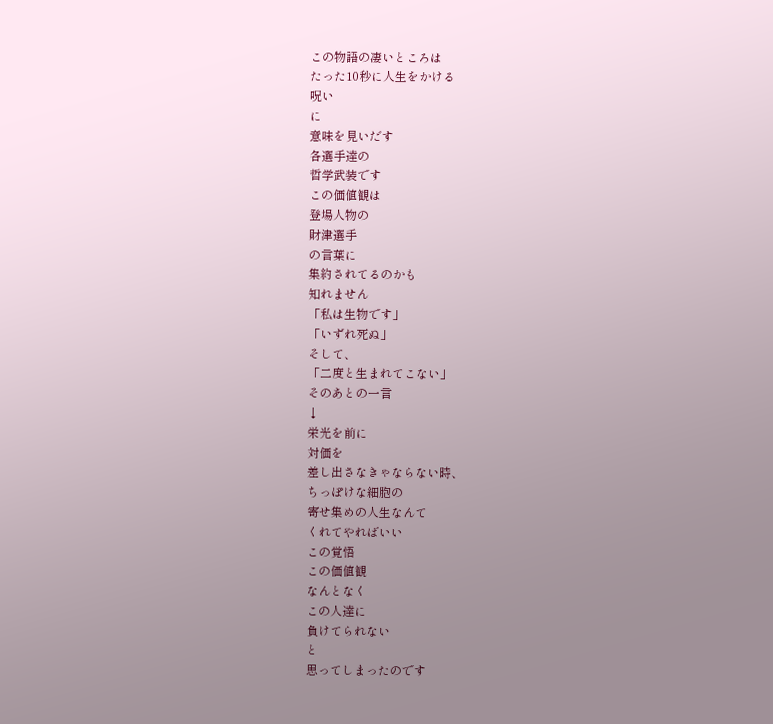この物語の凄いところは
たった10秒に人生をかける
呪い
に
意味を見いだす
各選手達の
哲学武装です
この価値観は
登場人物の
財津選手
の言葉に
集約されてるのかも
知れません
「私は生物です」
「いずれ死ぬ」
そして、
「二度と生まれてこない」
そのあとの一言
↓
栄光を前に
対価を
差し出さなきゃならない時、
ちっぽけな細胞の
寄せ集めの人生なんて
くれてやればいい
この覚悟
この価値観
なんとなく
この人達に
負けてられない
と
思ってしまったのです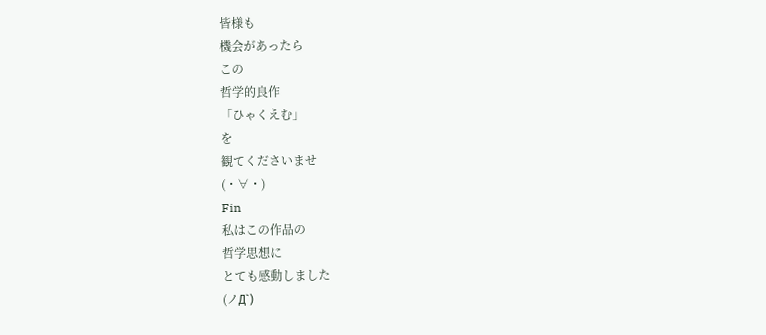皆様も
機会があったら
この
哲学的良作
「ひゃくえむ」
を
観てくださいませ
(・∀・)
Fin
私はこの作品の
哲学思想に
とても感動しました
(ノД`)